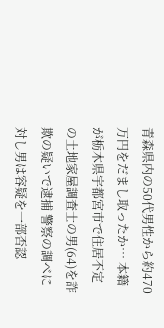青森県内の50代男性から約470万円をだまし取ったか… 本籍が栃木県宇都宮市で住居不定の土地家屋調査士の男(64)を詐欺の疑いで逮捕 警察の調べに対し男は容疑を一部否認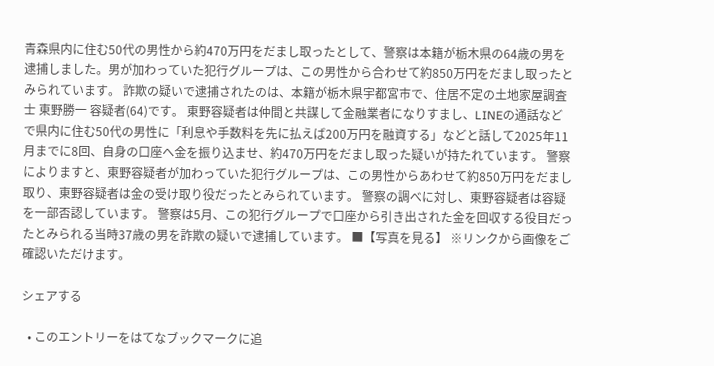青森県内に住む50代の男性から約470万円をだまし取ったとして、警察は本籍が栃木県の64歳の男を逮捕しました。男が加わっていた犯行グループは、この男性から合わせて約850万円をだまし取ったとみられています。 詐欺の疑いで逮捕されたのは、本籍が栃木県宇都宮市で、住居不定の土地家屋調査士 東野勝一 容疑者(64)です。 東野容疑者は仲間と共謀して金融業者になりすまし、LINEの通話などで県内に住む50代の男性に「利息や手数料を先に払えば200万円を融資する」などと話して2025年11月までに8回、自身の口座へ金を振り込ませ、約470万円をだまし取った疑いが持たれています。 警察によりますと、東野容疑者が加わっていた犯行グループは、この男性からあわせて約850万円をだまし取り、東野容疑者は金の受け取り役だったとみられています。 警察の調べに対し、東野容疑者は容疑を一部否認しています。 警察は5月、この犯行グループで口座から引き出された金を回収する役目だったとみられる当時37歳の男を詐欺の疑いで逮捕しています。 ■【写真を見る】 ※リンクから画像をご確認いただけます。

シェアする

  • このエントリーをはてなブックマークに追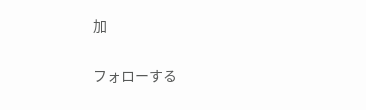加

フォローする